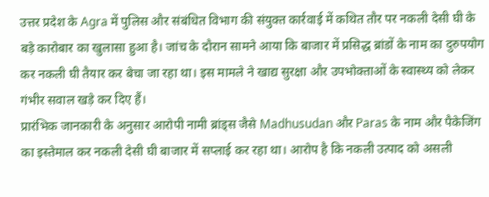उत्तर प्रदेश के Agra में पुलिस और संबंधित विभाग की संयुक्त कार्रवाई में कथित तौर पर नकली देसी घी के बड़े कारोबार का खुलासा हुआ है। जांच के दौरान सामने आया कि बाजार में प्रसिद्ध ब्रांडों के नाम का दुरुपयोग कर नकली घी तैयार कर बेचा जा रहा था। इस मामले ने खाद्य सुरक्षा और उपभोक्ताओं के स्वास्थ्य को लेकर गंभीर सवाल खड़े कर दिए हैं।
प्रारंभिक जानकारी के अनुसार आरोपी नामी ब्रांड्स जैसे Madhusudan और Paras के नाम और पैकेजिंग का इस्तेमाल कर नकली देसी घी बाजार में सप्लाई कर रहा था। आरोप है कि नकली उत्पाद को असली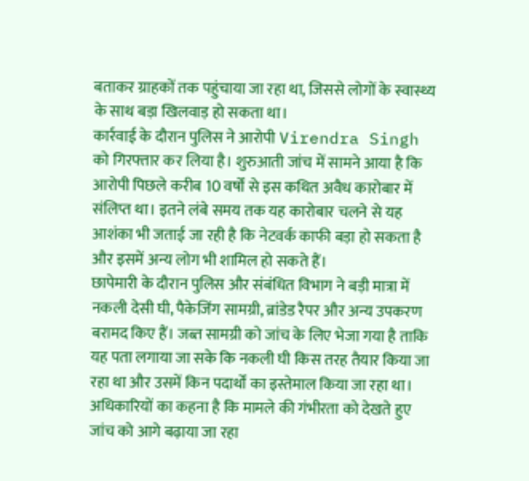बताकर ग्राहकों तक पहुंचाया जा रहा था, जिससे लोगों के स्वास्थ्य के साथ बड़ा खिलवाड़ हो सकता था।
कार्रवाई के दौरान पुलिस ने आरोपी Virendra Singh को गिरफ्तार कर लिया है। शुरुआती जांच में सामने आया है कि आरोपी पिछले करीब 10 वर्षों से इस कथित अवैध कारोबार में संलिप्त था। इतने लंबे समय तक यह कारोबार चलने से यह आशंका भी जताई जा रही है कि नेटवर्क काफी बड़ा हो सकता है और इसमें अन्य लोग भी शामिल हो सकते हैं।
छापेमारी के दौरान पुलिस और संबंधित विभाग ने बड़ी मात्रा में नकली देसी घी, पैकेजिंग सामग्री, ब्रांडेड रैपर और अन्य उपकरण बरामद किए हैं। जब्त सामग्री को जांच के लिए भेजा गया है ताकि यह पता लगाया जा सके कि नकली घी किस तरह तैयार किया जा रहा था और उसमें किन पदार्थों का इस्तेमाल किया जा रहा था।
अधिकारियों का कहना है कि मामले की गंभीरता को देखते हुए जांच को आगे बढ़ाया जा रहा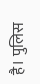है। पुलिस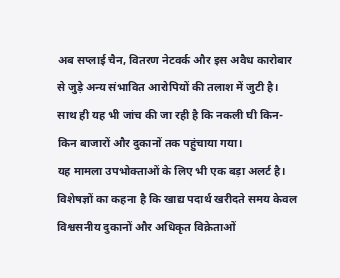अब सप्लाई चैन, वितरण नेटवर्क और इस अवैध कारोबार से जुड़े अन्य संभावित आरोपियों की तलाश में जुटी है। साथ ही यह भी जांच की जा रही है कि नकली घी किन-किन बाजारों और दुकानों तक पहुंचाया गया।
यह मामला उपभोक्ताओं के लिए भी एक बड़ा अलर्ट है। विशेषज्ञों का कहना है कि खाद्य पदार्थ खरीदते समय केवल विश्वसनीय दुकानों और अधिकृत विक्रेताओं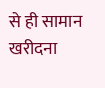से ही सामान खरीदना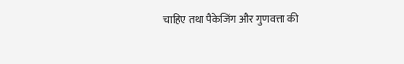चाहिए तथा पैकेजिंग और गुणवत्ता की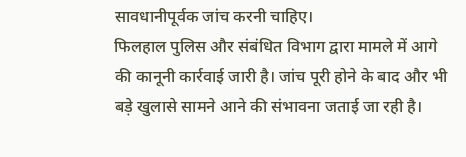सावधानीपूर्वक जांच करनी चाहिए।
फिलहाल पुलिस और संबंधित विभाग द्वारा मामले में आगे की कानूनी कार्रवाई जारी है। जांच पूरी होने के बाद और भी बड़े खुलासे सामने आने की संभावना जताई जा रही है।